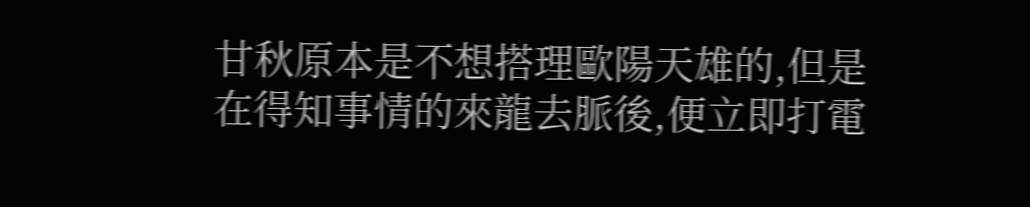甘秋原本是不想搭理歐陽天雄的,但是在得知事情的來龍去脈後,便立即打電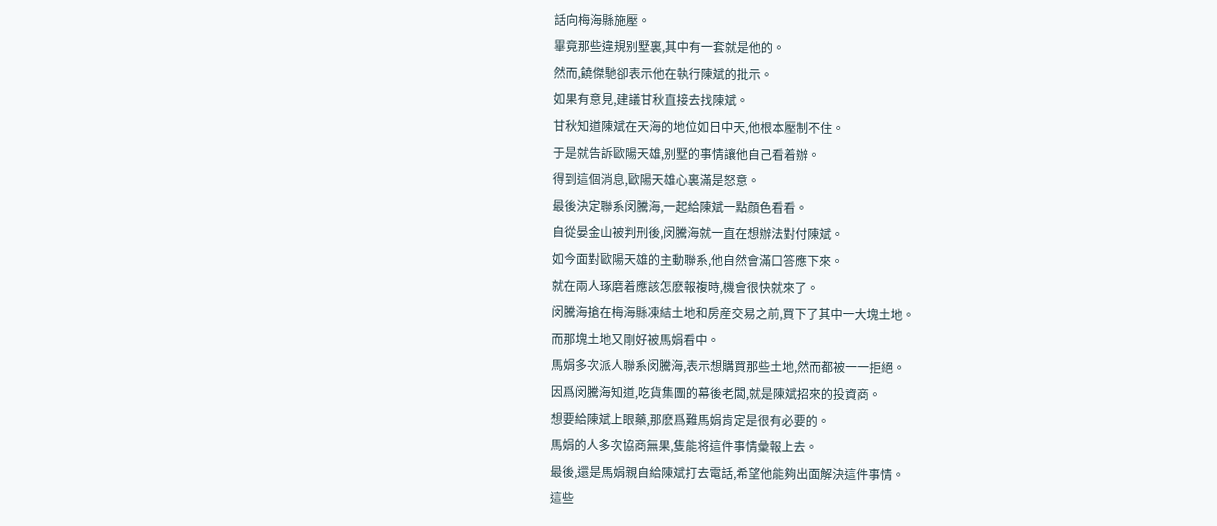話向梅海縣施壓。
畢竟那些違規别墅裏,其中有一套就是他的。
然而,饒傑馳卻表示他在執行陳斌的批示。
如果有意見,建議甘秋直接去找陳斌。
甘秋知道陳斌在天海的地位如日中天,他根本壓制不住。
于是就告訴歐陽天雄,别墅的事情讓他自己看着辦。
得到這個消息,歐陽天雄心裏滿是怒意。
最後決定聯系闵騰海,一起給陳斌一點顔色看看。
自從晏金山被判刑後,闵騰海就一直在想辦法對付陳斌。
如今面對歐陽天雄的主動聯系,他自然會滿口答應下來。
就在兩人琢磨着應該怎麽報複時,機會很快就來了。
闵騰海搶在梅海縣凍結土地和房産交易之前,買下了其中一大塊土地。
而那塊土地又剛好被馬娟看中。
馬娟多次派人聯系闵騰海,表示想購買那些土地,然而都被一一拒絕。
因爲闵騰海知道,吃貨集團的幕後老闆,就是陳斌招來的投資商。
想要給陳斌上眼藥,那麽爲難馬娟肯定是很有必要的。
馬娟的人多次協商無果,隻能将這件事情彙報上去。
最後,還是馬娟親自給陳斌打去電話,希望他能夠出面解決這件事情。
這些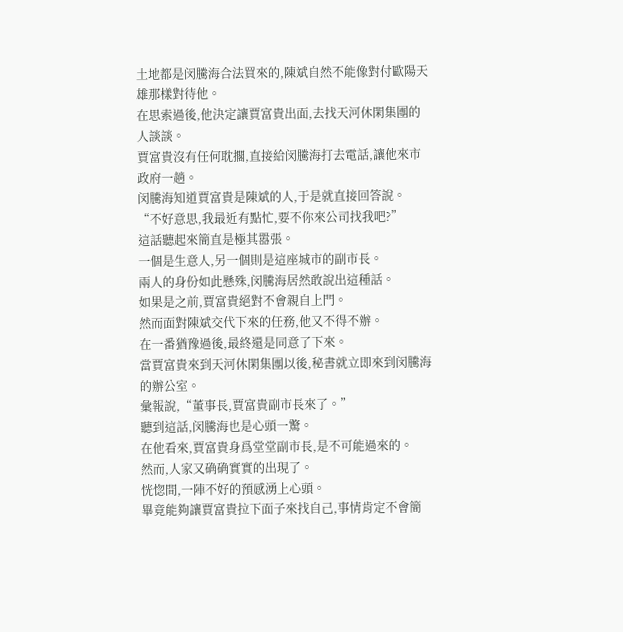土地都是闵騰海合法買來的,陳斌自然不能像對付歐陽天雄那樣對待他。
在思索過後,他決定讓賈富貴出面,去找天河休閑集團的人談談。
賈富貴沒有任何耽擱,直接給闵騰海打去電話,讓他來市政府一趟。
闵騰海知道賈富貴是陳斌的人,于是就直接回答說。
“不好意思,我最近有點忙,要不你來公司找我吧?”
這話聽起來簡直是極其嚣張。
一個是生意人,另一個則是這座城市的副市長。
兩人的身份如此懸殊,闵騰海居然敢說出這種話。
如果是之前,賈富貴絕對不會親自上門。
然而面對陳斌交代下來的任務,他又不得不辦。
在一番猶豫過後,最終還是同意了下來。
當賈富貴來到天河休閑集團以後,秘書就立即來到闵騰海的辦公室。
彙報說,“董事長,賈富貴副市長來了。”
聽到這話,闵騰海也是心頭一驚。
在他看來,賈富貴身爲堂堂副市長,是不可能過來的。
然而,人家又确确實實的出現了。
恍惚間,一陣不好的預感湧上心頭。
畢竟能夠讓賈富貴拉下面子來找自己,事情肯定不會簡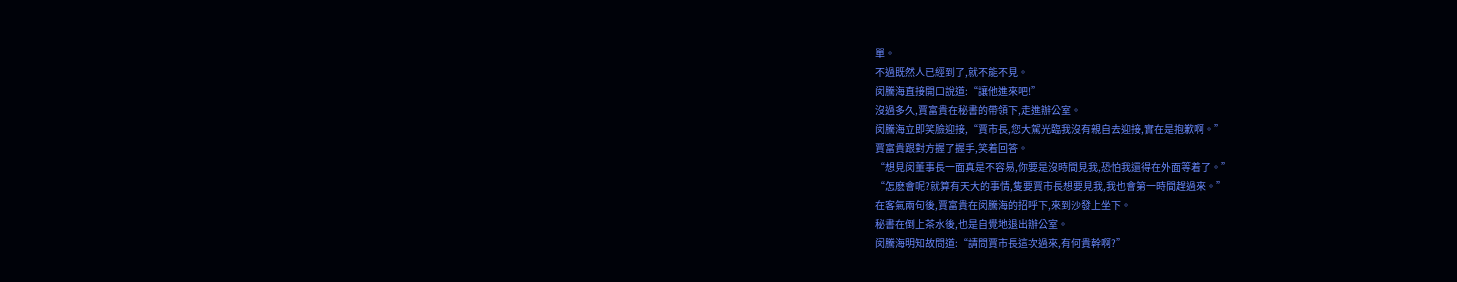單。
不過既然人已經到了,就不能不見。
闵騰海直接開口說道:“讓他進來吧!”
沒過多久,賈富貴在秘書的帶領下,走進辦公室。
闵騰海立即笑臉迎接,“賈市長,您大駕光臨我沒有親自去迎接,實在是抱歉啊。”
賈富貴跟對方握了握手,笑着回答。
“想見闵董事長一面真是不容易,你要是沒時間見我,恐怕我還得在外面等着了。”
“怎麽會呢?就算有天大的事情,隻要賈市長想要見我,我也會第一時間趕過來。”
在客氣兩句後,賈富貴在闵騰海的招呼下,來到沙發上坐下。
秘書在倒上茶水後,也是自覺地退出辦公室。
闵騰海明知故問道:“請問賈市長這次過來,有何貴幹啊?”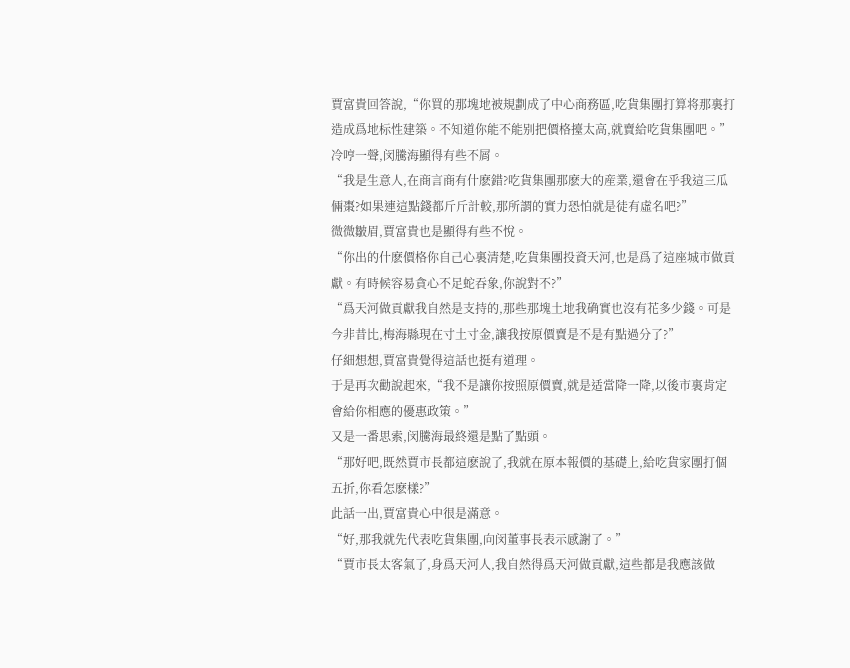賈富貴回答說,“你買的那塊地被規劃成了中心商務區,吃貨集團打算将那裏打造成爲地标性建築。不知道你能不能别把價格擡太高,就賣給吃貨集團吧。”
冷哼一聲,闵騰海顯得有些不屑。
“我是生意人,在商言商有什麽錯?吃貨集團那麽大的産業,還會在乎我這三瓜倆棗?如果連這點錢都斤斤計較,那所謂的實力恐怕就是徒有虛名吧?”
微微皺眉,賈富貴也是顯得有些不悅。
“你出的什麽價格你自己心裏清楚,吃貨集團投資天河,也是爲了這座城市做貢獻。有時候容易貪心不足蛇吞象,你說對不?”
“爲天河做貢獻我自然是支持的,那些那塊土地我确實也沒有花多少錢。可是今非昔比,梅海縣現在寸土寸金,讓我按原價賣是不是有點過分了?”
仔細想想,賈富貴覺得這話也挺有道理。
于是再次勸說起來,“我不是讓你按照原價賣,就是适當降一降,以後市裏肯定會給你相應的優惠政策。”
又是一番思索,闵騰海最終還是點了點頭。
“那好吧,既然賈市長都這麽說了,我就在原本報價的基礎上,給吃貨家團打個五折,你看怎麽樣?”
此話一出,賈富貴心中很是滿意。
“好,那我就先代表吃貨集團,向闵董事長表示感謝了。”
“賈市長太客氣了,身爲天河人,我自然得爲天河做貢獻,這些都是我應該做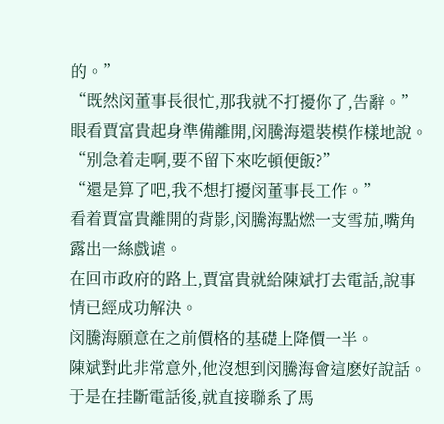的。”
“既然闵董事長很忙,那我就不打擾你了,告辭。”
眼看賈富貴起身準備離開,闵騰海還裝模作樣地說。
“别急着走啊,要不留下來吃頓便飯?”
“還是算了吧,我不想打擾闵董事長工作。”
看着賈富貴離開的背影,闵騰海點燃一支雪茄,嘴角露出一絲戲谑。
在回市政府的路上,賈富貴就給陳斌打去電話,說事情已經成功解決。
闵騰海願意在之前價格的基礎上降價一半。
陳斌對此非常意外,他沒想到闵騰海會這麽好說話。
于是在挂斷電話後,就直接聯系了馬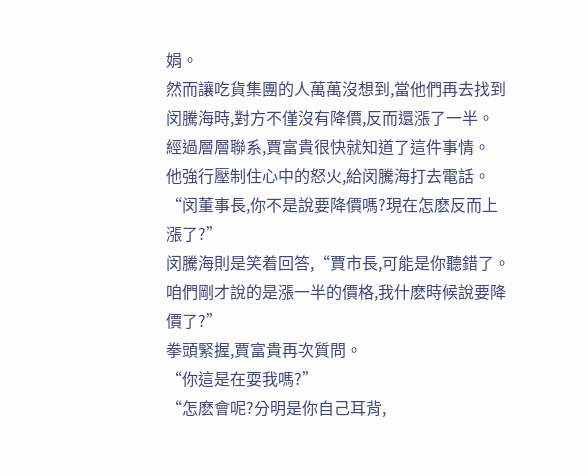娟。
然而讓吃貨集團的人萬萬沒想到,當他們再去找到闵騰海時,對方不僅沒有降價,反而還漲了一半。
經過層層聯系,賈富貴很快就知道了這件事情。
他強行壓制住心中的怒火,給闵騰海打去電話。
“闵董事長,你不是說要降價嗎?現在怎麽反而上漲了?”
闵騰海則是笑着回答,“賈市長,可能是你聽錯了。咱們剛才說的是漲一半的價格,我什麽時候說要降價了?”
拳頭緊握,賈富貴再次質問。
“你這是在耍我嗎?”
“怎麽會呢?分明是你自己耳背,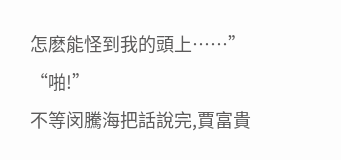怎麽能怪到我的頭上……”
“啪!”
不等闵騰海把話說完,賈富貴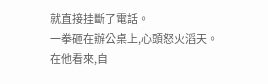就直接挂斷了電話。
一拳砸在辦公桌上,心頭怒火滔天。
在他看來,自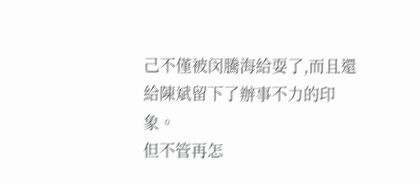己不僅被闵騰海給耍了,而且還給陳斌留下了辦事不力的印象。
但不管再怎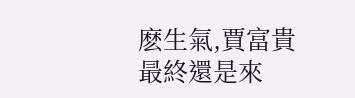麽生氣,賈富貴最終還是來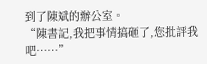到了陳斌的辦公室。
“陳書記,我把事情搞砸了,您批評我吧……”